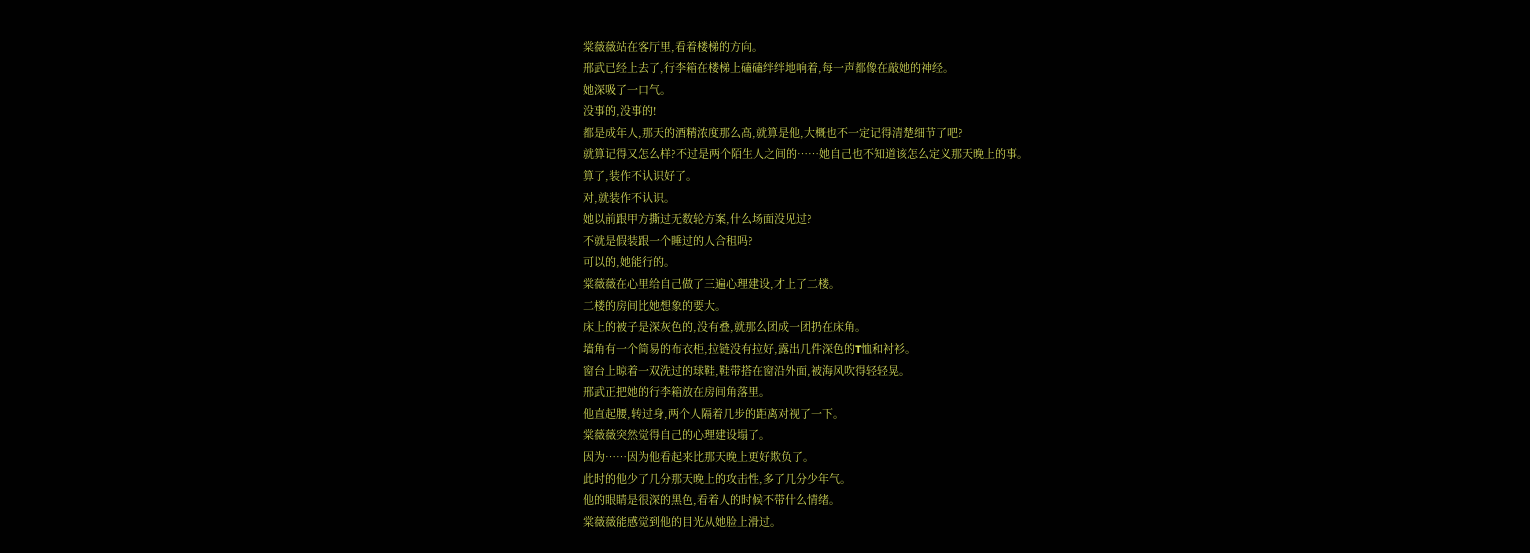棠薇薇站在客厅里,看着楼梯的方向。
邢武已经上去了,行李箱在楼梯上磕磕绊绊地响着,每一声都像在敲她的神经。
她深吸了一口气。
没事的,没事的!
都是成年人,那天的酒精浓度那么高,就算是他,大概也不一定记得清楚细节了吧?
就算记得又怎么样?不过是两个陌生人之间的……她自己也不知道该怎么定义那天晚上的事。
算了,装作不认识好了。
对,就装作不认识。
她以前跟甲方撕过无数轮方案,什么场面没见过?
不就是假装跟一个睡过的人合租吗?
可以的,她能行的。
棠薇薇在心里给自己做了三遍心理建设,才上了二楼。
二楼的房间比她想象的要大。
床上的被子是深灰色的,没有叠,就那么团成一团扔在床角。
墙角有一个简易的布衣柜,拉链没有拉好,露出几件深色的T恤和衬衫。
窗台上晾着一双洗过的球鞋,鞋带搭在窗沿外面,被海风吹得轻轻晃。
邢武正把她的行李箱放在房间角落里。
他直起腰,转过身,两个人隔着几步的距离对视了一下。
棠薇薇突然觉得自己的心理建设塌了。
因为……因为他看起来比那天晚上更好欺负了。
此时的他少了几分那天晚上的攻击性,多了几分少年气。
他的眼睛是很深的黑色,看着人的时候不带什么情绪。
棠薇薇能感觉到他的目光从她脸上滑过。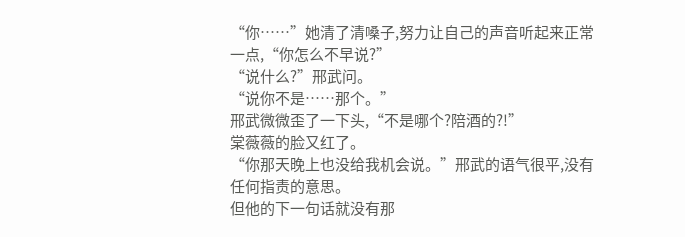“你……”她清了清嗓子,努力让自己的声音听起来正常一点,“你怎么不早说?”
“说什么?”邢武问。
“说你不是……那个。”
邢武微微歪了一下头,“不是哪个?陪酒的?!”
棠薇薇的脸又红了。
“你那天晚上也没给我机会说。”邢武的语气很平,没有任何指责的意思。
但他的下一句话就没有那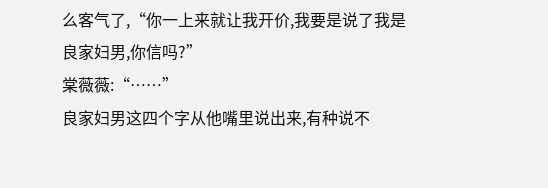么客气了,“你一上来就让我开价,我要是说了我是良家妇男,你信吗?”
棠薇薇:“……”
良家妇男这四个字从他嘴里说出来,有种说不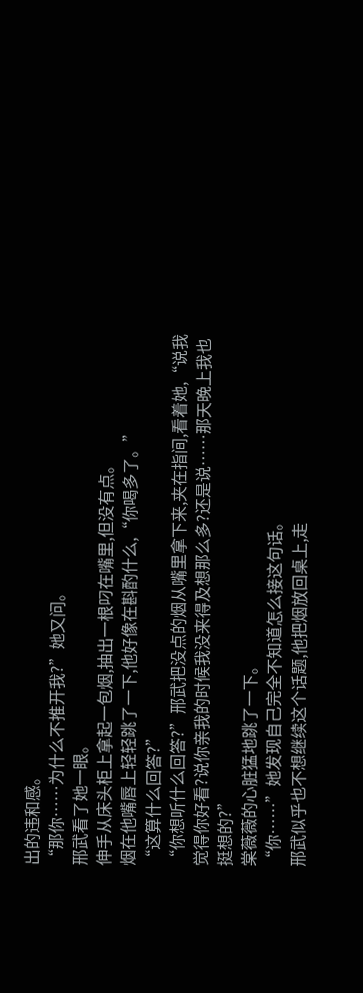出的违和感。
“那你……为什么不推开我?”她又问。
邢武看了她一眼。
伸手从床头柜上拿起一包烟,抽出一根叼在嘴里,但没有点。
烟在他嘴唇上轻轻跳了一下,他好像在斟酌什么,“你喝多了。”
“这算什么回答?”
“你想听什么回答?”邢武把没点的烟从嘴里拿下来,夹在指间,看着她,“说我觉得你好看?说你亲我的时候我没来得及想那么多?还是说……那天晚上我也挺想的?”
棠薇薇的心脏猛地跳了一下。
“你……”她发现自己完全不知道怎么接这句话。
邢武似乎也不想继续这个话题,他把烟放回桌上,走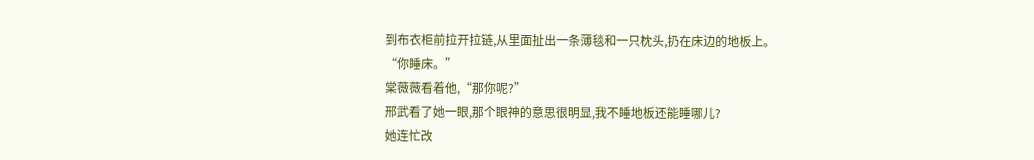到布衣柜前拉开拉链,从里面扯出一条薄毯和一只枕头,扔在床边的地板上。
“你睡床。”
棠薇薇看着他,“那你呢?”
邢武看了她一眼,那个眼神的意思很明显,我不睡地板还能睡哪儿?
她连忙改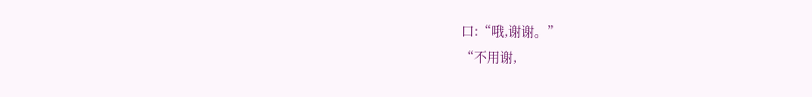口:“哦,谢谢。”
“不用谢,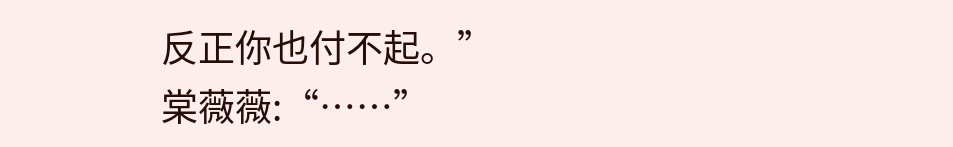反正你也付不起。”
棠薇薇:“……”